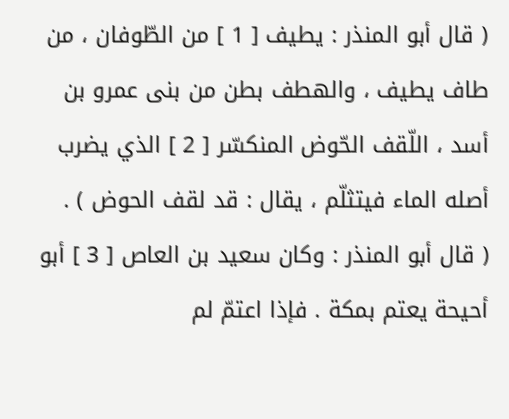( قال أبو المنذر : يطيف [ 1 ] من الطّوفان ، من طاف يطيف ، والهطف بطن من بنى عمرو بن أسد ، اللّقف الحّوض المنكسّر [ 2 ] الذي يضرب أصله الماء فيتثلّم ، يقال : قد لقف الحوض ) .
( قال أبو المنذر : وكان سعيد بن العاص [ 3 ] أبو أحيحة يعتم بمكة . فإذا اعتمّ لم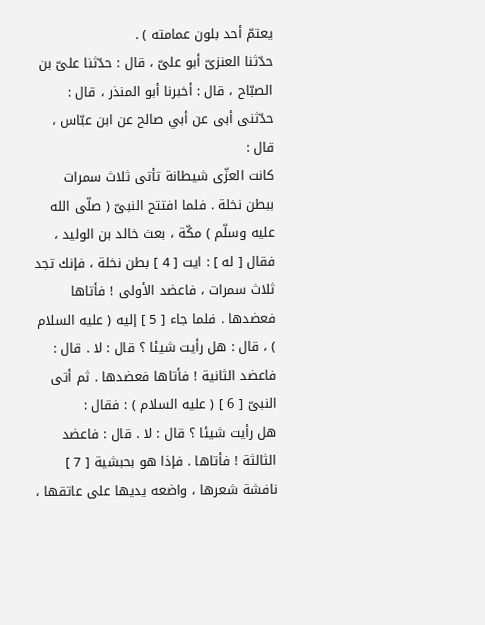يعتمّ أحد بلون عمامته ) .
حدّثنا العنزىّ أبو علىّ ، قال : حدّثنا علىّ بن الصبّاح ، قال : أخبرنا أبو المنذر ، قال : حدّثنى أبى عن أبي صالح عن ابن عبّاس ، قال :
كانت العزّى شيطانة تأتى ثلاث سمرات ببطن نخلة . فلما افتتح النبىّ ( صلّى الله عليه وسلّم ) مكّة ، بعث خالد بن الوليد ، فقال [ له ] : ايت [ 4 ] بطن نخلة ، فإنك تجد ثلاث سمرات ، فاعضد الأولى ! فأتاها فعضدها . فلما جاء [ 5 ] إليه ( عليه السلام ) ، قال : هل رأيت شيئا ؟ قال : لا . قال : فاعضد الثانية ! فأتاها فعضدها . ثم أتى النبىّ [ 6 ] ( عليه السلام ) : فقال :
هل رأيت شيئا ؟ قال : لا . قال : فاعضد الثالثة ! فأتاها . فإذا هو بحبشية [ 7 ] نافشة شعرها ، واضعه يديها على عاتقها ،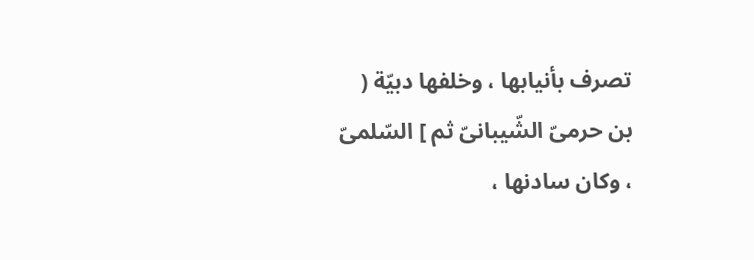تصرف بأنيابها ، وخلفها دبيّة ( بن حرمىّ الشّيبانىّ ثم ] السّلمىّ ، وكان سادنها ،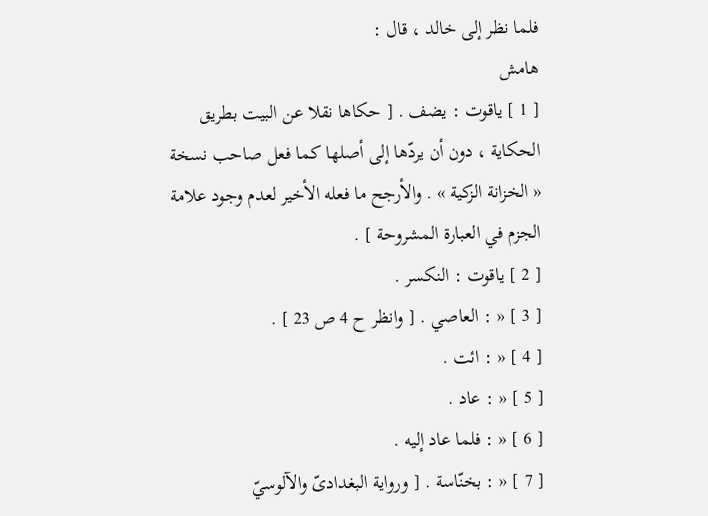فلما نظر إلى خالد ، قال :
هامش
[ 1 ] ياقوت : يضف . [ حكاها نقلا عن البيت بطريق الحكاية ، دون أن يردّها إلى أصلها كما فعل صاحب نسخة « الخزانة الزكية » . والأرجح ما فعله الأخير لعدم وجود علامة الجزم في العبارة المشروحة ] .
[ 2 ] ياقوت : النكسر .
[ 3 ] « : العاصي . [ وانظر ح 4 ص 23 ] .
[ 4 ] « : ائت .
[ 5 ] « : عاد .
[ 6 ] « : فلما عاد إليه .
[ 7 ] « : بخنّاسة . [ ورواية البغدادىّ والآلوسيّ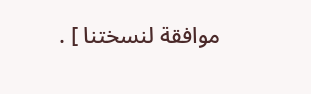موافقة لنسختنا ] .